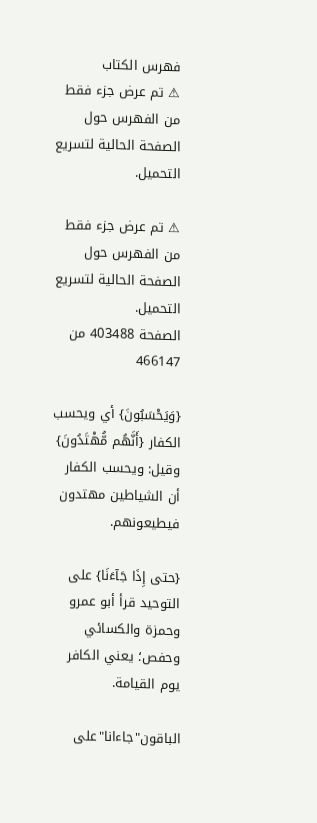فهرس الكتاب
⚠ تم عرض جزء فقط من الفهرس حول الصفحة الحالية لتسريع التحميل.

⚠ تم عرض جزء فقط من الفهرس حول الصفحة الحالية لتسريع التحميل.
الصفحة 403488 من 466147

{وَيَحْسَبُونَ} أي ويحسب الكفار {أَنَّهُم مُّهْتَدُونَ} وقيل: ويحسب الكفار أن الشياطين مهتدون فيطيعونهم.

{حتى إِذَا جَآءَنَا} على التوحيد قرأ أبو عمرو وحمزة والكسائي وحفص؛ يعني الكافر يوم القيامة.

الباقون"جاءانا"على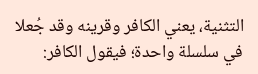التثنية، يعني الكافر وقرينه وقد جُعلا في سلسلة واحدة؛ فيقول الكافر: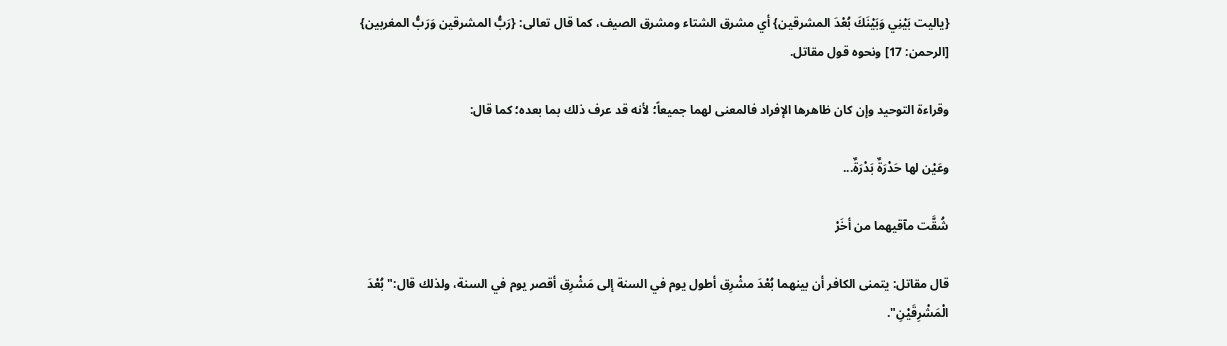{ياليت بَيْنِي وَبَيْنَكَ بُعْدَ المشرقين} أي مشرق الشتاء ومشرق الصيف، كما قال تعالى: {رَبُّ المشرقين وَرَبُّ المغربين} [الرحمن: 17] ونحوه قول مقاتل.

وقراءة التوحيد وإن كان ظاهرها الإفراد فالمعنى لهما جميعاً؛ لأنه قد عرف ذلك بما بعده؛ كما قال:

وعَيْن لها حَدْرَةٌ بَدْرَةٌ...

شُقَّت مآقيهما من أخَرْ

قال مقاتل: يتمنى الكافر أن بينهما بُعْدَ مشْرِق أطول يوم في السنة إلى مَشْرِق أقصر يوم في السنة، ولذلك قال:"بُعْدَ الْمَشْرِقَيْنِ".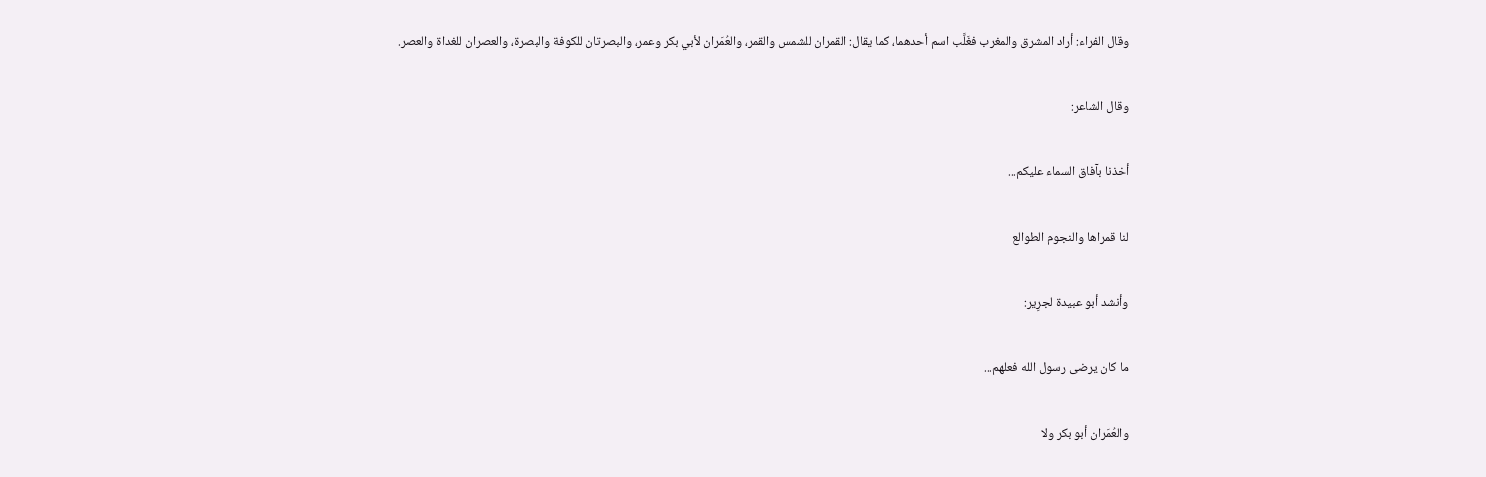وقال الفراء: أراد المشرق والمغرب فغَلَّب اسم أحدهما، كما يقال: القمران للشمس والقمر، والعُمَران لأبي بكر وعمر، والبصرتان للكوفة والبصرة، والعصران للغداة والعصر.

وقال الشاعر:

أخذنا بآفاق السماء عليكم...

لنا قمراها والنجوم الطوالع

وأنشد أبو عبيدة لجرِير:

ما كان يرضى رسول الله فعلهم...

والعُمَران أبو بكر ولا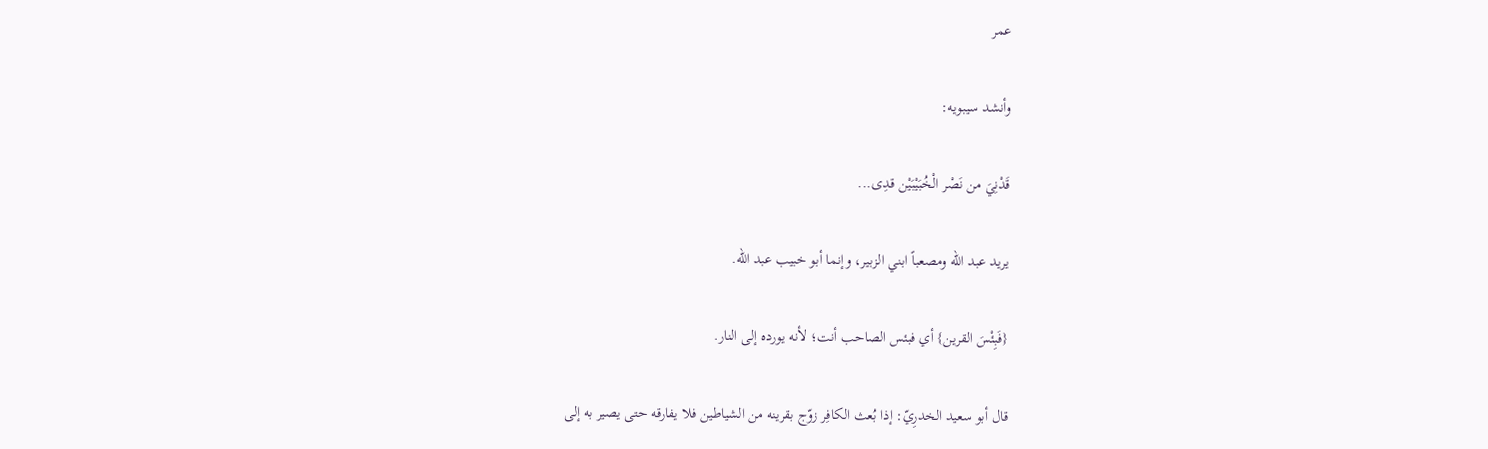عمر

وأنشد سيبويه:

قَدْنِيَ من نَصْر الْخُبَيْبَيْن قدِى...

يريد عبد الله ومصعباً ابني الزبير، وإنما أبو خبيب عبد الله.

{فَبِئْسَ القرين} أي فبئس الصاحب أنت؛ لأنه يورده إلى النار.

قال أبو سعيد الخدرِيّ: إذا بُعث الكافِر زوّج بقرينه من الشياطين فلا يفارقه حتى يصير به إلى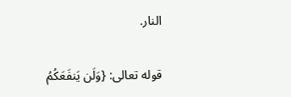النار.

قوله تعالى: {وَلَن يَنفَعَكُمُ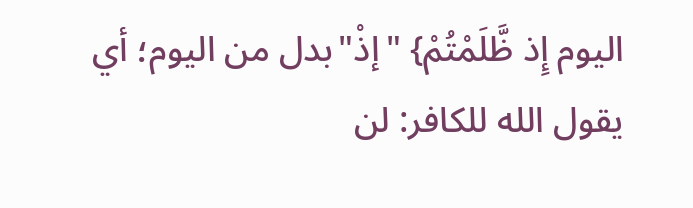اليوم إِذ ظَّلَمْتُمْ} "إذْ"بدل من اليوم؛ أي يقول الله للكافر: لن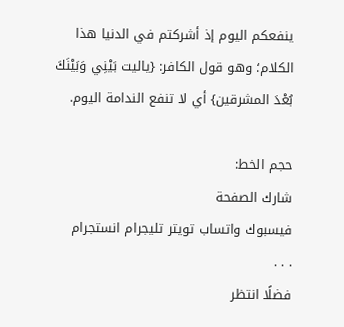ينفعكم اليوم إذ أشركتم في الدنيا هذا الكلام؛ وهو قول الكافر: {ياليت بَيْنِي وَبَيْنَكَ بُعْدَ المشرقين} أي لا تنفع الندامة اليوم.

حجم الخط:
شارك الصفحة
فيسبوك واتساب تويتر تليجرام انستجرام
. . .
فضلًا انتظر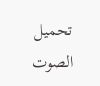تحميل الصوت